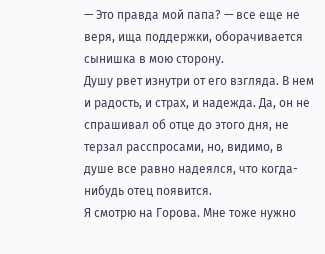— Это правда мой папа? — все еще не веря, ища поддержки, оборачивается сынишка в мою сторону.
Душу рвет изнутри от его взгляда. В нем и радость, и страх, и надежда. Да, он не спрашивал об отце до этого дня, не терзал расспросами, но, видимо, в душе все равно надеялся, что когда-нибудь отец появится.
Я смотрю на Горова. Мне тоже нужно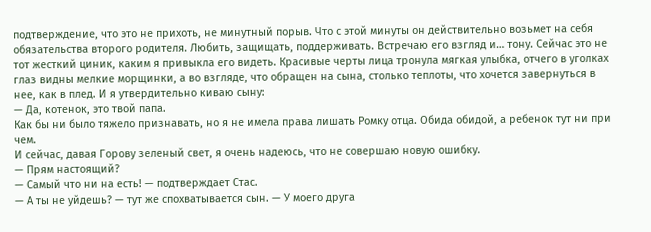подтверждение, что это не прихоть, не минутный порыв. Что с этой минуты он действительно возьмет на себя обязательства второго родителя. Любить, защищать, поддерживать. Встречаю его взгляд и… тону. Сейчас это не тот жесткий циник, каким я привыкла его видеть. Красивые черты лица тронула мягкая улыбка, отчего в уголках глаз видны мелкие морщинки, а во взгляде, что обращен на сына, столько теплоты, что хочется завернуться в нее, как в плед. И я утвердительно киваю сыну:
— Да, котенок, это твой папа.
Как бы ни было тяжело признавать, но я не имела права лишать Ромку отца. Обида обидой, а ребенок тут ни при чем.
И сейчас, давая Горову зеленый свет, я очень надеюсь, что не совершаю новую ошибку.
— Прям настоящий?
— Самый что ни на есть! — подтверждает Стас.
— А ты не уйдешь? — тут же спохватывается сын. — У моего друга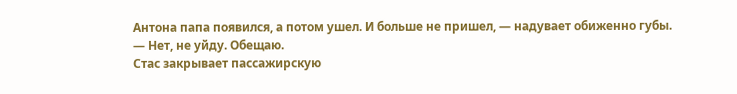Антона папа появился, а потом ушел. И больше не пришел, — надувает обиженно губы.
— Нет, не уйду. Обещаю.
Стас закрывает пассажирскую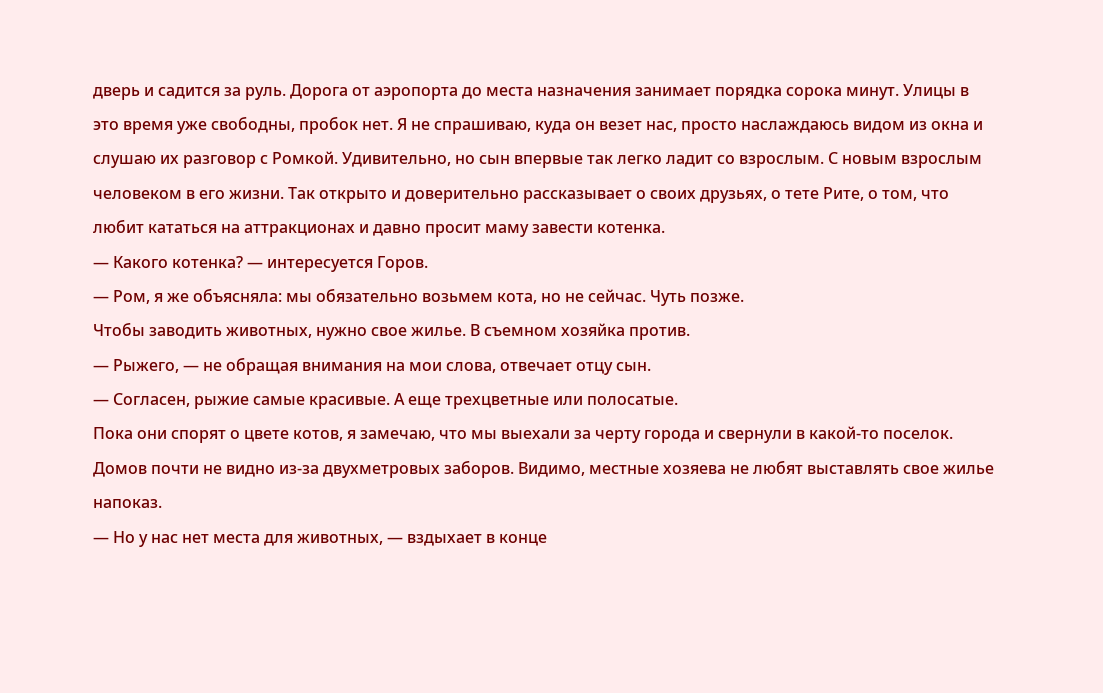дверь и садится за руль. Дорога от аэропорта до места назначения занимает порядка сорока минут. Улицы в это время уже свободны, пробок нет. Я не спрашиваю, куда он везет нас, просто наслаждаюсь видом из окна и слушаю их разговор с Ромкой. Удивительно, но сын впервые так легко ладит со взрослым. С новым взрослым человеком в его жизни. Так открыто и доверительно рассказывает о своих друзьях, о тете Рите, о том, что любит кататься на аттракционах и давно просит маму завести котенка.
— Какого котенка? — интересуется Горов.
— Ром, я же объясняла: мы обязательно возьмем кота, но не сейчас. Чуть позже.
Чтобы заводить животных, нужно свое жилье. В съемном хозяйка против.
— Рыжего, — не обращая внимания на мои слова, отвечает отцу сын.
— Согласен, рыжие самые красивые. А еще трехцветные или полосатые.
Пока они спорят о цвете котов, я замечаю, что мы выехали за черту города и свернули в какой-то поселок. Домов почти не видно из-за двухметровых заборов. Видимо, местные хозяева не любят выставлять свое жилье напоказ.
— Но у нас нет места для животных, — вздыхает в конце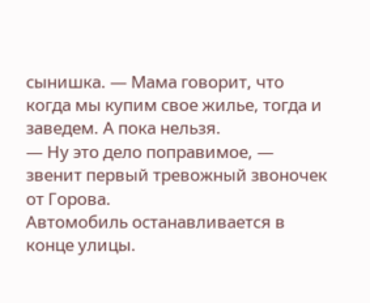сынишка. — Мама говорит, что когда мы купим свое жилье, тогда и заведем. А пока нельзя.
— Ну это дело поправимое, — звенит первый тревожный звоночек от Горова.
Автомобиль останавливается в конце улицы.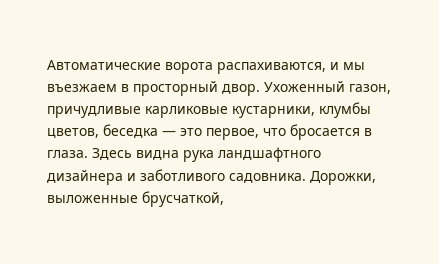Автоматические ворота распахиваются, и мы въезжаем в просторный двор. Ухоженный газон, причудливые карликовые кустарники, клумбы цветов, беседка — это первое, что бросается в глаза. Здесь видна рука ландшафтного дизайнера и заботливого садовника. Дорожки, выложенные брусчаткой,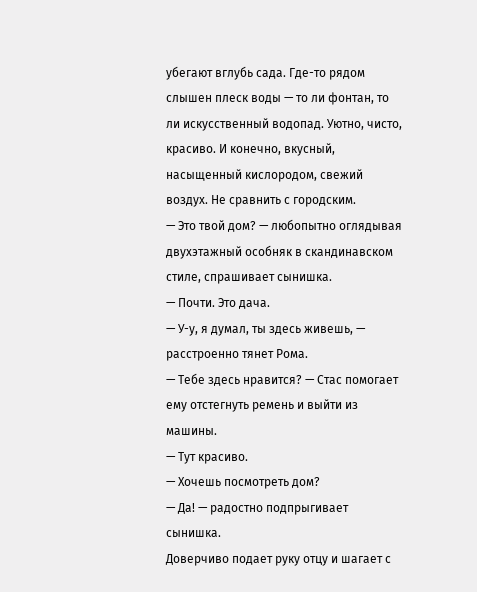убегают вглубь сада. Где-то рядом слышен плеск воды — то ли фонтан, то ли искусственный водопад. Уютно, чисто, красиво. И конечно, вкусный, насыщенный кислородом, свежий воздух. Не сравнить с городским.
— Это твой дом? — любопытно оглядывая двухэтажный особняк в скандинавском стиле, спрашивает сынишка.
— Почти. Это дача.
— У-у, я думал, ты здесь живешь, — расстроенно тянет Рома.
— Тебе здесь нравится? — Стас помогает ему отстегнуть ремень и выйти из машины.
— Тут красиво.
— Хочешь посмотреть дом?
— Да! — радостно подпрыгивает сынишка.
Доверчиво подает руку отцу и шагает с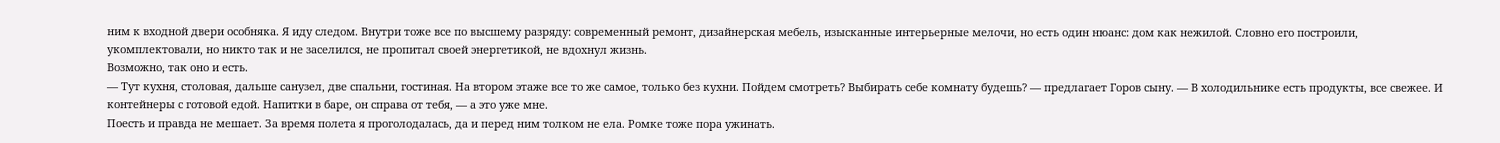ним к входной двери особняка. Я иду следом. Внутри тоже все по высшему разряду: современный ремонт, дизайнерская мебель, изысканные интерьерные мелочи, но есть один нюанс: дом как нежилой. Словно его построили, укомплектовали, но никто так и не заселился, не пропитал своей энергетикой, не вдохнул жизнь.
Возможно, так оно и есть.
— Тут кухня, столовая, дальше санузел, две спальни, гостиная. На втором этаже все то же самое, только без кухни. Пойдем смотреть? Выбирать себе комнату будешь? — предлагает Горов сыну. — В холодильнике есть продукты, все свежее. И контейнеры с готовой едой. Напитки в баре, он справа от тебя, — а это уже мне.
Поесть и правда не мешает. За время полета я проголодалась, да и перед ним толком не ела. Ромке тоже пора ужинать.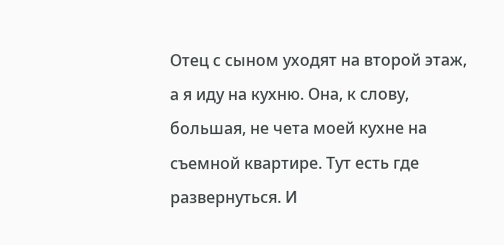Отец с сыном уходят на второй этаж, а я иду на кухню. Она, к слову, большая, не чета моей кухне на съемной квартире. Тут есть где развернуться. И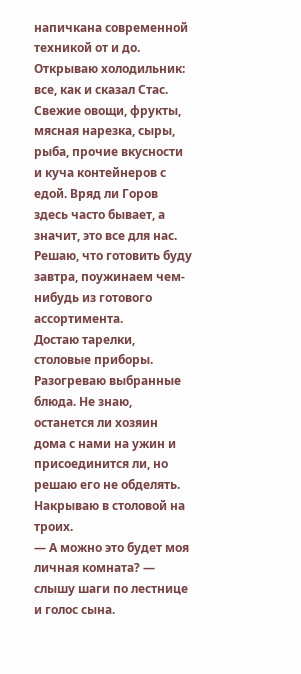напичкана современной техникой от и до.
Открываю холодильник: все, как и сказал Стас. Свежие овощи, фрукты, мясная нарезка, сыры, рыба, прочие вкусности и куча контейнеров с едой. Вряд ли Горов здесь часто бывает, а значит, это все для нас.
Решаю, что готовить буду завтра, поужинаем чем-нибудь из готового ассортимента.
Достаю тарелки, столовые приборы. Разогреваю выбранные блюда. Не знаю, останется ли хозяин дома с нами на ужин и присоединится ли, но решаю его не обделять. Накрываю в столовой на троих.
— А можно это будет моя личная комната? — слышу шаги по лестнице и голос сына.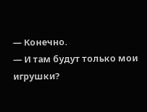— Конечно.
— И там будут только мои игрушки?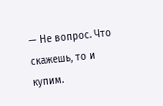— Не вопрос. Что скажешь, то и купим.